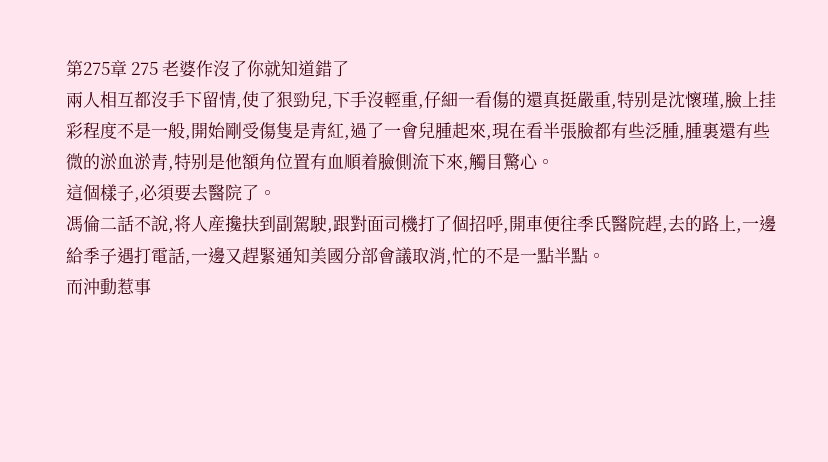第275章 275 老婆作沒了你就知道錯了
兩人相互都沒手下留情,使了狠勁兒,下手沒輕重,仔細一看傷的還真挺嚴重,特别是沈懷瑾,臉上挂彩程度不是一般,開始剛受傷隻是青紅,過了一會兒腫起來,現在看半張臉都有些泛腫,腫裏還有些微的淤血淤青,特别是他額角位置有血順着臉側流下來,觸目驚心。
這個樣子,必須要去醫院了。
馮倫二話不說,将人産攙扶到副駕駛,跟對面司機打了個招呼,開車便往季氏醫院趕,去的路上,一邊給季子遇打電話,一邊又趕緊通知美國分部會議取消,忙的不是一點半點。
而沖動惹事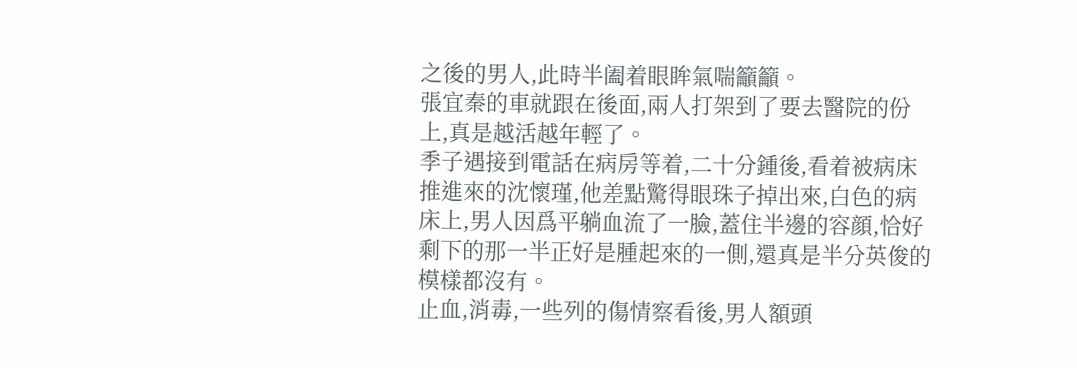之後的男人,此時半阖着眼眸氣喘籲籲。
張宜秦的車就跟在後面,兩人打架到了要去醫院的份上,真是越活越年輕了。
季子遇接到電話在病房等着,二十分鍾後,看着被病床推進來的沈懷瑾,他差點驚得眼珠子掉出來,白色的病床上,男人因爲平躺血流了一臉,蓋住半邊的容顔,恰好剩下的那一半正好是腫起來的一側,還真是半分英俊的模樣都沒有。
止血,消毒,一些列的傷情察看後,男人額頭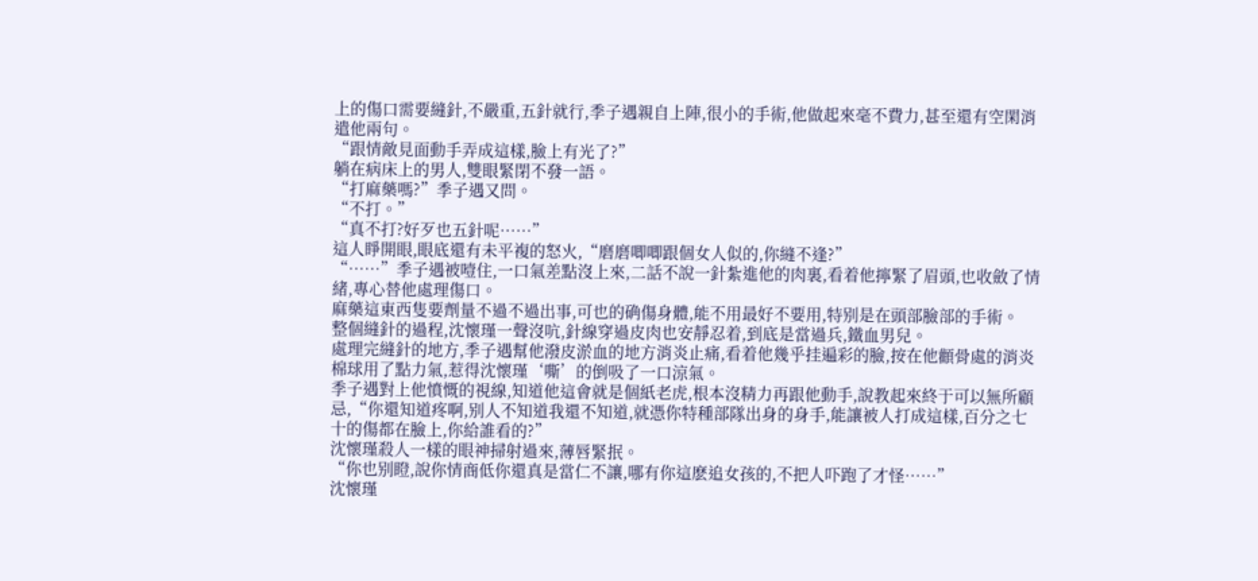上的傷口需要縫針,不嚴重,五針就行,季子遇親自上陣,很小的手術,他做起來毫不費力,甚至還有空閑消遣他兩句。
“跟情敵見面動手弄成這樣,臉上有光了?”
躺在病床上的男人,雙眼緊閉不發一語。
“打麻藥嗎?”季子遇又問。
“不打。”
“真不打?好歹也五針呢……”
這人睜開眼,眼底還有未平複的怒火,“磨磨唧唧跟個女人似的,你縫不逢?”
“……”季子遇被噎住,一口氣差點沒上來,二話不說一針紮進他的肉裏,看着他擰緊了眉頭,也收斂了情緒,專心替他處理傷口。
麻藥這東西隻要劑量不過不過出事,可也的确傷身體,能不用最好不要用,特别是在頭部臉部的手術。
整個縫針的過程,沈懷瑾一聲沒吭,針線穿過皮肉也安靜忍着,到底是當過兵,鐵血男兒。
處理完縫針的地方,季子遇幫他潑皮淤血的地方消炎止痛,看着他幾乎挂遍彩的臉,按在他顴骨處的消炎棉球用了點力氣,惹得沈懷瑾‘嘶’的倒吸了一口涼氣。
季子遇對上他憤慨的視線,知道他這會就是個紙老虎,根本沒精力再跟他動手,說教起來終于可以無所顧忌,“你還知道疼啊,别人不知道我還不知道,就憑你特種部隊出身的身手,能讓被人打成這樣,百分之七十的傷都在臉上,你給誰看的?”
沈懷瑾殺人一樣的眼神掃射過來,薄唇緊抿。
“你也别瞪,說你情商低你還真是當仁不讓,哪有你這麽追女孩的,不把人吓跑了才怪……”
沈懷瑾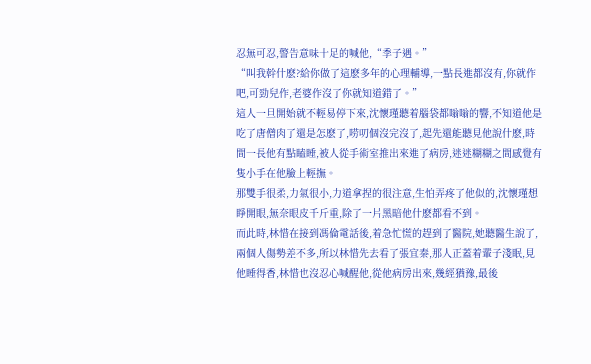忍無可忍,警告意味十足的喊他,“季子遇。”
“叫我幹什麽?給你做了這麽多年的心理輔導,一點長進都沒有,你就作吧,可勁兒作,老婆作沒了你就知道錯了。”
這人一旦開始就不輕易停下來,沈懷瑾聽着腦袋都嗡嗡的響,不知道他是吃了唐僧肉了還是怎麽了,唠叨個沒完沒了,起先還能聽見他說什麽,時間一長他有點瞌睡,被人從手術室推出來進了病房,迷迷糊糊之間感覺有隻小手在他臉上輕撫。
那雙手很柔,力氣很小,力道拿捏的很注意,生怕弄疼了他似的,沈懷瑾想睜開眼,無奈眼皮千斤重,除了一片黑暗他什麽都看不到。
而此時,林惜在接到馮倫電話後,着急忙慌的趕到了醫院,她聽醫生說了,兩個人傷勢差不多,所以林惜先去看了張宜秦,那人正蓋着輩子淺眠,見他睡得香,林惜也沒忍心喊醒他,從他病房出來,幾經猶豫,最後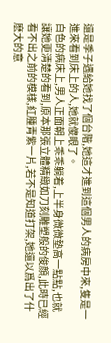還是季子遇給她找了個台階,她這才進到這個男人的病房中來,隻是一進來看到床上的人,她就傻眼了。
白色的病床上,男人正面朝上乖乖躺着,上半身微微墊高一點點,也就讓她更清楚的看到,原本那張立體精緻如刀刻雕塑般的俊顔,此時已經看不出之前的模樣,紅腫青紫一片,若不是知道打架,她還以爲出了什麽大的意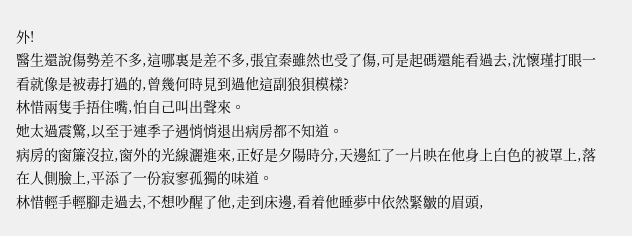外!
醫生還說傷勢差不多,這哪裏是差不多,張宜秦雖然也受了傷,可是起碼還能看過去,沈懷瑾打眼一看就像是被毒打過的,曾幾何時見到過他這副狼狽模樣?
林惜兩隻手捂住嘴,怕自己叫出聲來。
她太過震驚,以至于連季子遇悄悄退出病房都不知道。
病房的窗簾沒拉,窗外的光線灑進來,正好是夕陽時分,天邊紅了一片映在他身上白色的被罩上,落在人側臉上,平添了一份寂寥孤獨的味道。
林惜輕手輕腳走過去,不想吵醒了他,走到床邊,看着他睡夢中依然緊皺的眉頭,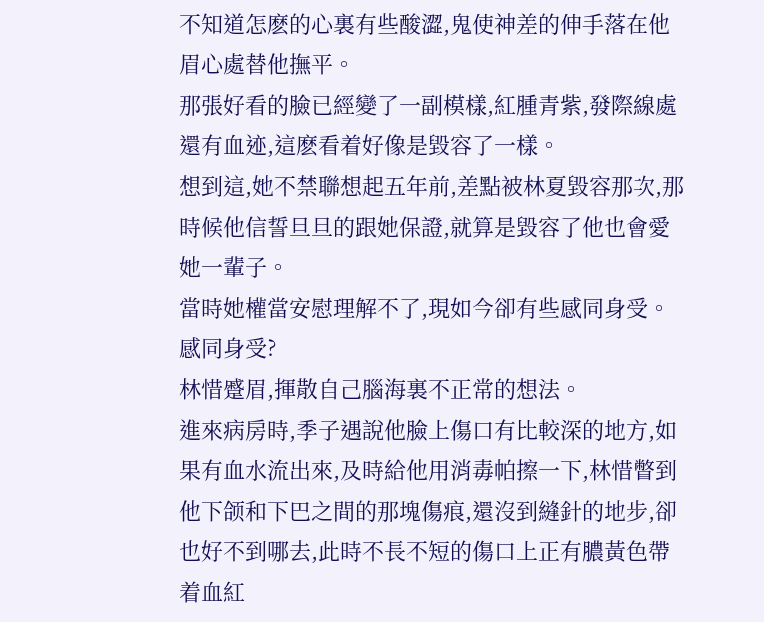不知道怎麽的心裏有些酸澀,鬼使神差的伸手落在他眉心處替他撫平。
那張好看的臉已經變了一副模樣,紅腫青紫,發際線處還有血迹,這麽看着好像是毀容了一樣。
想到這,她不禁聯想起五年前,差點被林夏毀容那次,那時候他信誓旦旦的跟她保證,就算是毀容了他也會愛她一輩子。
當時她權當安慰理解不了,現如今卻有些感同身受。
感同身受?
林惜蹙眉,揮散自己腦海裏不正常的想法。
進來病房時,季子遇說他臉上傷口有比較深的地方,如果有血水流出來,及時給他用消毒帕擦一下,林惜瞥到他下颌和下巴之間的那塊傷痕,還沒到縫針的地步,卻也好不到哪去,此時不長不短的傷口上正有膿黃色帶着血紅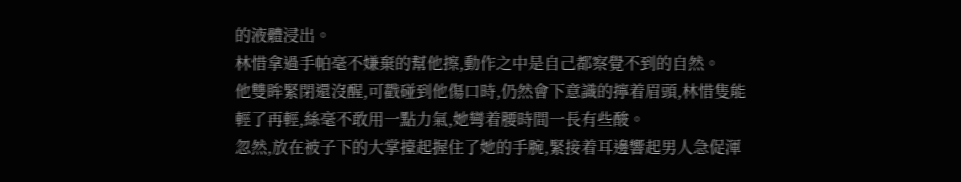的液體浸出。
林惜拿過手帕毫不嫌棄的幫他擦,動作之中是自己都察覺不到的自然。
他雙眸緊閉還沒醒,可戳碰到他傷口時,仍然會下意識的擰着眉頭,林惜隻能輕了再輕,絲毫不敢用一點力氣,她彎着腰時間一長有些酸。
忽然,放在被子下的大掌擡起握住了她的手腕,緊接着耳邊響起男人急促渾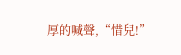厚的喊聲,“惜兒!”